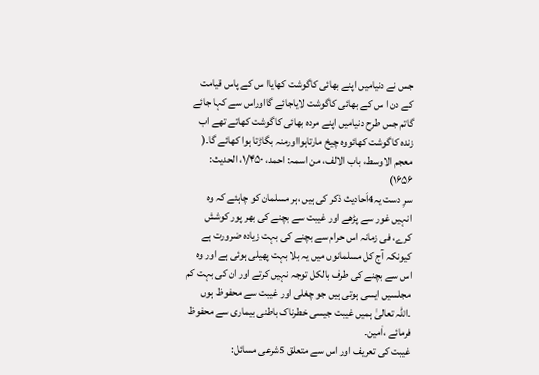جس نے دنیامیں اپنے بھائی کاگوشت کھایاا س کے پاس قیامت کے دن ا س کے بھائی کاگوشت لایاجائے گااوراس سے کہا جائے گاتم جس طرح دنیامیں اپنے مردہ بھائی کاگوشت کھاتے تھے اب زندہ کاگوشت کھائووہ چیخ مارتاہوااورمنہ بگاڑتا ہوا کھائے گا۔( معجم الاوسط، باب الالف، من اسمہ: احمد، ۱/۴۵۰، الحدیث: ۱۶۵۶)
سرِ دست یہ4اَحادیث ذکر کی ہیں ،ہر مسلمان کو چاہئے کہ وہ انہیں غور سے پڑھے اور غیبت سے بچنے کی بھر پور کوشش کرے، فی زمانہ اس حرام سے بچنے کی بہت زیادہ ضرورت ہے کیونکہ آج کل مسلمانوں میں یہ بلا بہت پھیلی ہوئی ہے اور وہ اس سے بچنے کی طرف بالکل توجہ نہیں کرتے اور ان کی بہت کم مجلسیں ایسی ہوتی ہیں جو چغلی اور غیبت سے محفوظ ہوں ۔اللہ تعالیٰ ہمیں غیبت جیسی خطرناک باطنی بیماری سے محفوظ فرمائے ،اٰمین۔
غیبت کی تعریف اور اس سے متعلق 5شرعی مسائل: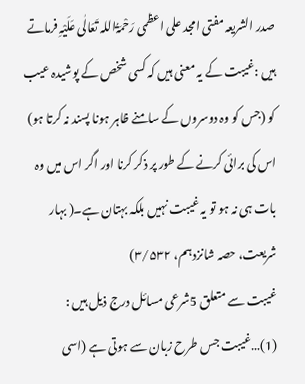صدر الشریعہ مفتی امجد علی اعظمی رَحْمَۃُاللہ تَعَالٰی عَلَیْہِ فرماتے ہیں :غیبت کے یہ معنی ہیں کہ کسی شخص کے پوشیدہ عیب کو (جس کو وہ دوسروں کے سامنے ظاہر ہونا پسند نہ کرتا ہو) اس کی برائی کرنے کے طور پر ذکر کرنا اور اگر اس میں وہ بات ہی نہ ہو تو یہ غیبت نہیں بلکہ بہتان ہے۔( بہار شریعت، حصہ شانزدہم، ۳/۵۳۲)
غیبت سے متعلق 5شرعی مسائل درج ذیل ہیں :
(1)…غیبت جس طرح زبان سے ہوتی ہے (اسی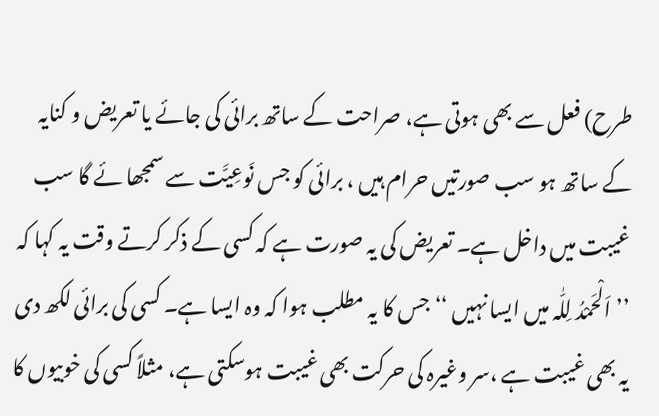طرح) فعل سے بھی ہوتی ہے، صراحت کے ساتھ برائی کی جائے یا تعریض و کنایہ کے ساتھ ہو سب صورتیں حرام ہیں ، برائی کو جس نَوعِیَّت سے سمجھا ئے گا سب غیبت میں داخل ہے۔ تعریض کی یہ صورت ہے کہ کسی کے ذکر کرتے وقت یہ کہا کہ ’’اَلْحَمْدُ لِلّٰہ میں ایسا نہیں ‘‘ جس کا یہ مطلب ہوا کہ وہ ایسا ہے۔ کسی کی برائی لکھ دی یہ بھی غیبت ہے ،سر وغیرہ کی حرکت بھی غیبت ہوسکتی ہے، مثلاً کسی کی خوبیوں کا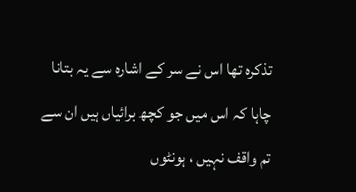تذکرہ تھا اس نے سر کے اشارہ سے یہ بتانا چاہا کہ اس میں جو کچھ برائیاں ہیں ان سے تم واقف نہیں ، ہونٹوں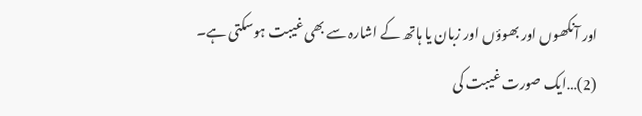اور آنکھوں اور بھوؤں اور زبان یا ہاتھ کے اشارہ سے بھی غیبت ہوسکتی ہے۔
(2)…ایک صورت غیبت کی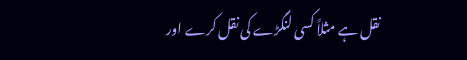نقل ہے مثلاً کسی لنگڑے کی نقل کرے اور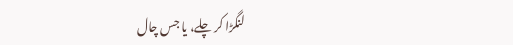لنگڑا کر چلے، یا جس چال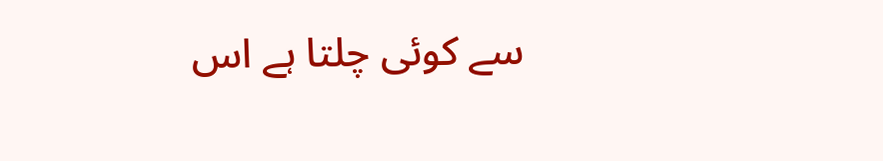سے کوئی چلتا ہے اس